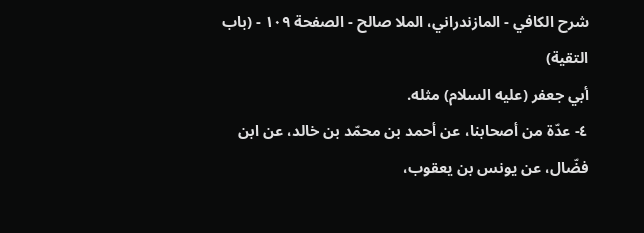شرح الكافي - المازندراني، الملا صالح - الصفحة ١٠٩ - (باب التقية)
أبي جعفر (عليه السلام) مثله.
٤- عدّة من أصحابنا، عن أحمد بن محمّد بن خالد، عن ابن فضّال، عن يونس بن يعقوب،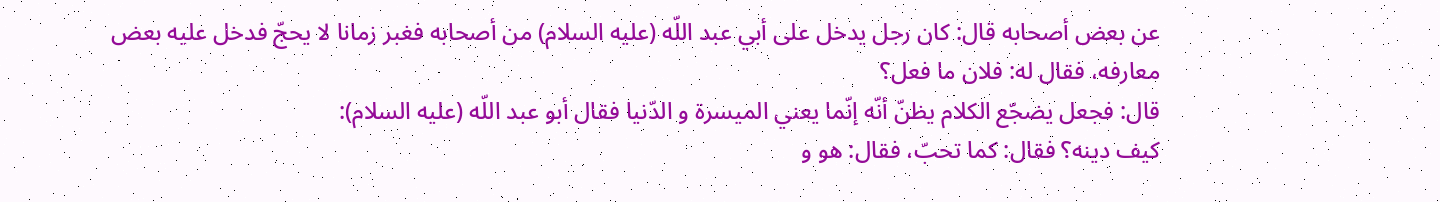عن بعض أصحابه قال: كان رجل يدخل على أبي عبد اللّه (عليه السلام) من أصحابه فغبر زمانا لا يحجّ فدخل عليه بعض معارفه، فقال له: فلان ما فعل؟
قال: فجعل يضجّع الكلام يظنّ أنّه إنّما يعني الميسرة و الدّنيا فقال أبو عبد اللّه (عليه السلام):
كيف دينه؟ فقال: كما تحبّ، فقال: هو و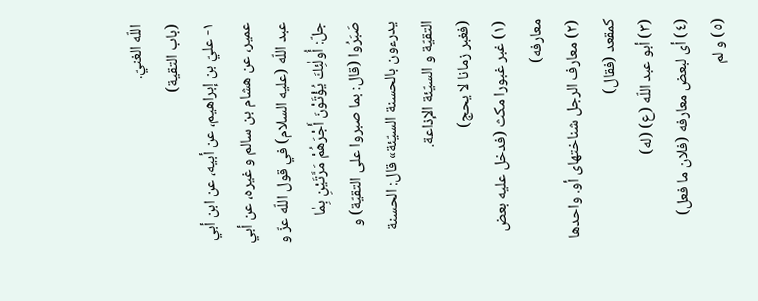اللّه الغنيّ.
(باب التقية)
١- عليّ بن إبراهيم، عن أبيه، عن ابن أبي عمير، عن هشام بن سالم و غيره، عن أبي عبد اللّه (عليه السلام) في قول اللّه عزّ و جلّ: أُولٰئِكَ يُؤْتَوْنَ أَجْرَهُمْ مَرَّتَيْنِ بِمٰا صَبَرُوا (قال: بما صبروا على التقيّة) و يدرءون بالحسنة السيّئة» قال: الحسنة التقيّة و السيّئة الإذاعة.
(فغبر زمانا لا يحج)
(١) غبر غبورا مكث (فدخل عليه بعض معارفه)
(٢) معارف الرجل شناختهاى أو. واحدها كمقعد (فقال)
(٣) أبو عبد اللّه (ع) (له)
(٤) أى لبعض معارفه (فلان ما فعل)
(٥) و لم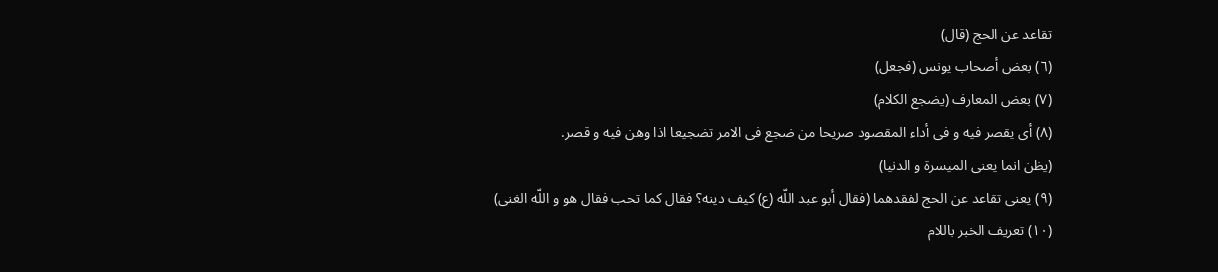تقاعد عن الحج (قال)
(٦) بعض أصحاب يونس (فجعل)
(٧) بعض المعارف (يضجع الكلام)
(٨) أى يقصر فيه و فى أداء المقصود صريحا من ضجع فى الامر تضجيعا اذا وهن فيه و قصر.
(يظن انما يعنى الميسرة و الدنيا)
(٩) يعنى تقاعد عن الحج لفقدهما (فقال أبو عبد اللّه (ع) كيف دينه؟ فقال كما تحب فقال هو و اللّه الغنى)
(١٠) تعريف الخبر باللام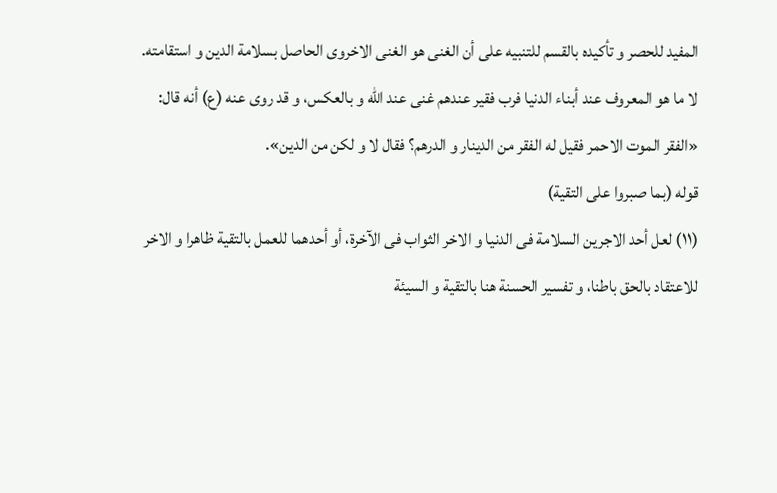المفيد للحصر و تأكيده بالقسم للتنبيه على أن الغنى هو الغنى الاخروى الحاصل بسلامة الدين و استقامته. لا ما هو المعروف عند أبناء الدنيا فرب فقير عندهم غنى عند اللّه و بالعكس، و قد روى عنه (ع) أنه قال:
«الفقر الموت الاحمر فقيل له الفقر من الدينار و الدرهم؟ فقال لا و لكن من الدين».
قوله (بما صبروا على التقية)
(١١) لعل أحد الاجرين السلامة فى الدنيا و الاخر الثواب فى الآخرة، أو أحدهما للعمل بالتقية ظاهرا و الاخر للاعتقاد بالحق باطنا، و تفسير الحسنة هنا بالتقية و السيئة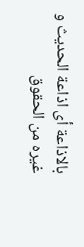بالاذاعة أى اذاعة الحديث و غيره من الحقوق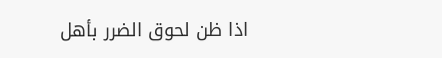اذا ظن لحوق الضرر بأهل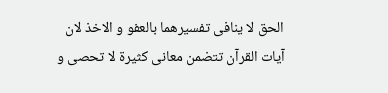الحق لا ينافى تفسيرهما بالعفو و الاخذ لان آيات القرآن تتضمن معانى كثيرة لا تحصى و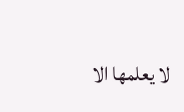لا يعلمها الا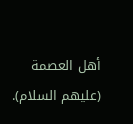أهل العصمة (عليهم السلام).